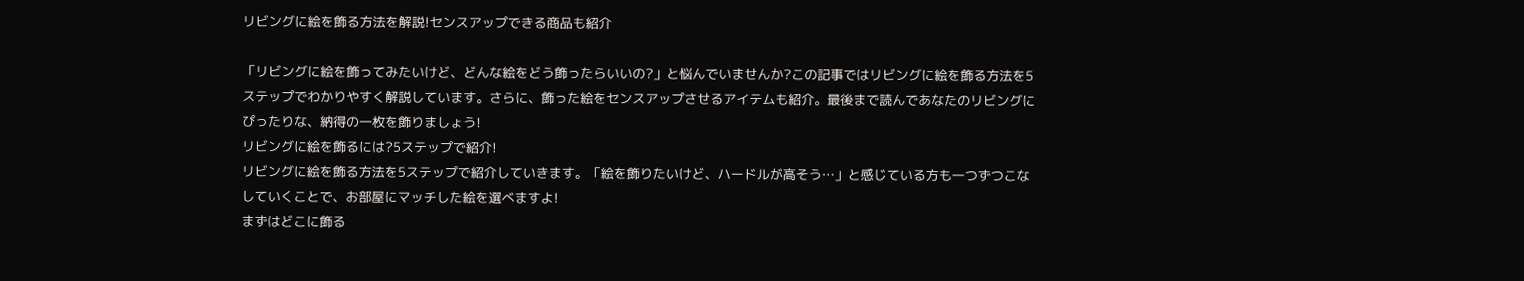リビングに絵を飾る方法を解説!センスアップできる商品も紹介

「リビングに絵を飾ってみたいけど、どんな絵をどう飾ったらいいの?」と悩んでいませんか?この記事ではリビングに絵を飾る方法を5ステップでわかりやすく解説しています。さらに、飾った絵をセンスアップさせるアイテムも紹介。最後まで読んであなたのリビングにぴったりな、納得の一枚を飾りましょう!
リビングに絵を飾るには?5ステップで紹介!
リビングに絵を飾る方法を5ステップで紹介していきます。「絵を飾りたいけど、ハードルが高そう…」と感じている方も一つずつこなしていくことで、お部屋にマッチした絵を選べますよ!
まずはどこに飾る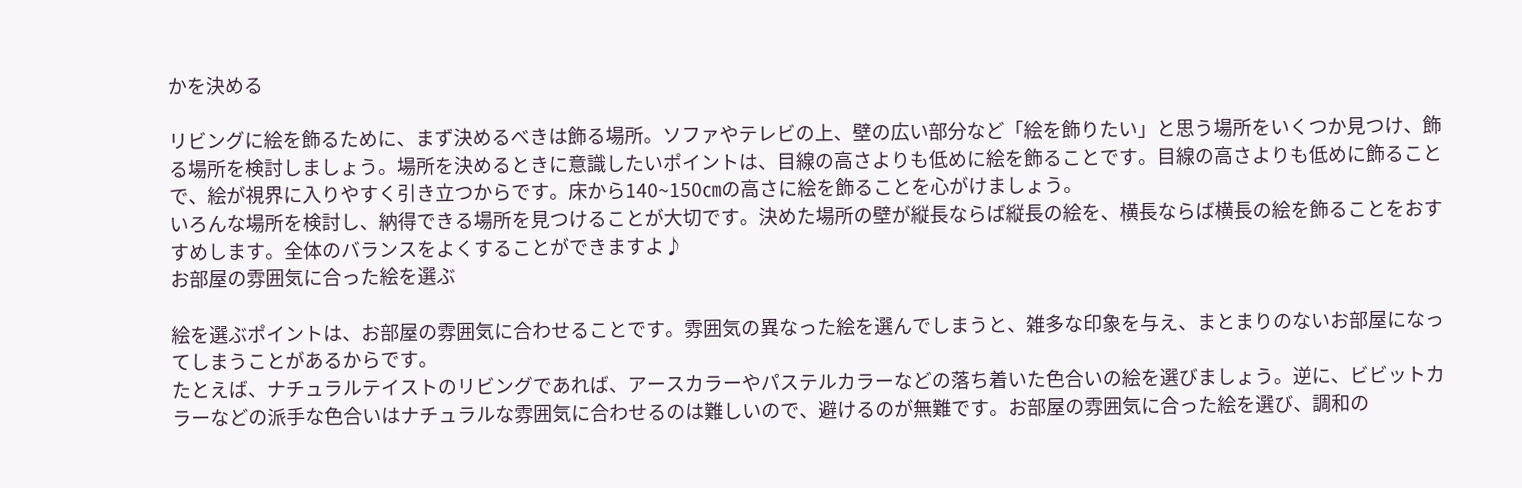かを決める

リビングに絵を飾るために、まず決めるべきは飾る場所。ソファやテレビの上、壁の広い部分など「絵を飾りたい」と思う場所をいくつか見つけ、飾る場所を検討しましょう。場所を決めるときに意識したいポイントは、目線の高さよりも低めに絵を飾ることです。目線の高さよりも低めに飾ることで、絵が視界に入りやすく引き立つからです。床から140~150㎝の高さに絵を飾ることを心がけましょう。
いろんな場所を検討し、納得できる場所を見つけることが大切です。決めた場所の壁が縦長ならば縦長の絵を、横長ならば横長の絵を飾ることをおすすめします。全体のバランスをよくすることができますよ♪
お部屋の雰囲気に合った絵を選ぶ

絵を選ぶポイントは、お部屋の雰囲気に合わせることです。雰囲気の異なった絵を選んでしまうと、雑多な印象を与え、まとまりのないお部屋になってしまうことがあるからです。
たとえば、ナチュラルテイストのリビングであれば、アースカラーやパステルカラーなどの落ち着いた色合いの絵を選びましょう。逆に、ビビットカラーなどの派手な色合いはナチュラルな雰囲気に合わせるのは難しいので、避けるのが無難です。お部屋の雰囲気に合った絵を選び、調和の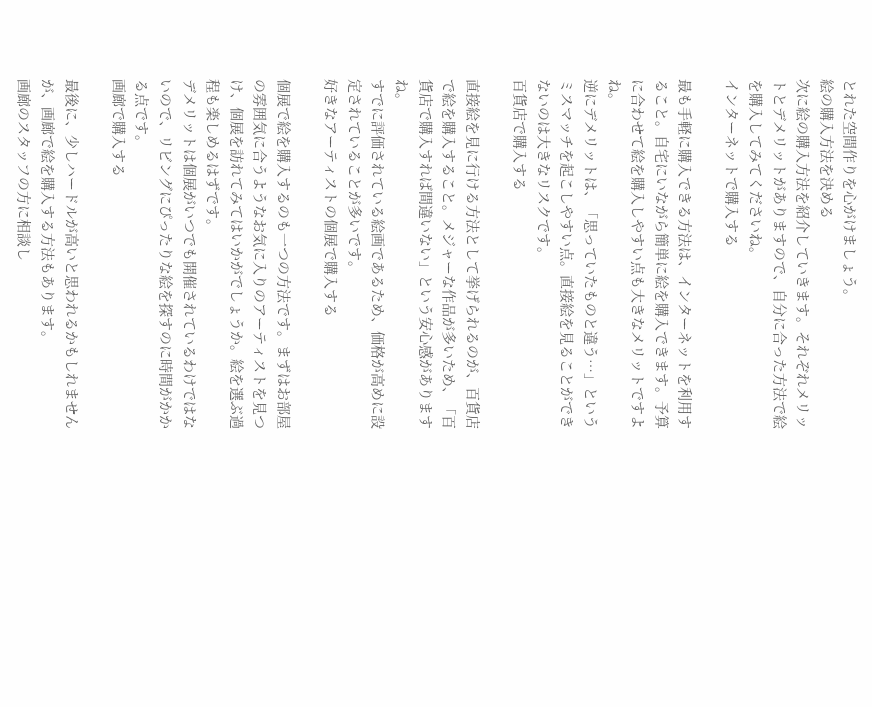とれた空間作りを心がけましょう。
絵の購入方法を決める
次に絵の購入方法を紹介していきます。それぞれメリットとデメリットがありますので、自分に合った方法で絵を購入してみてくださいね。
インターネットで購入する

最も手軽に購入できる方法は、インターネットを利用すること。自宅にいながら簡単に絵を購入できます。予算に合わせて絵を購入しやすい点も大きなメリットですよね。
逆にデメリットは、「思っていたものと違う…」というミスマッチを起こしやすい点。直接絵を見ることができないのは大きなリスクです。
百貨店で購入する

直接絵を見に行ける方法として挙げられるのが、百貨店で絵を購入すること。メジャーな作品が多いため、「百貨店で購入すれば間違いない」という安心感がありますね。
すでに評価されている絵画であるため、価格が高めに設定されていることが多いです。
好きなアーティストの個展で購入する

個展で絵を購入するのも一つの方法です。まずはお部屋の雰囲気に合うようなお気に入りのアーティストを見つけ、個展を訪れてみてはいかがでしょうか。絵を選ぶ過程も楽しめるはずです。
デメリットは個展がいつでも開催されているわけではないので、リビングにぴったりな絵を探すのに時間がかかる点です。
画廊で購入する

最後に、少しハードルが高いと思われるかもしれませんが、画廊で絵を購入する方法もあります。
画廊のスタッフの方に相談し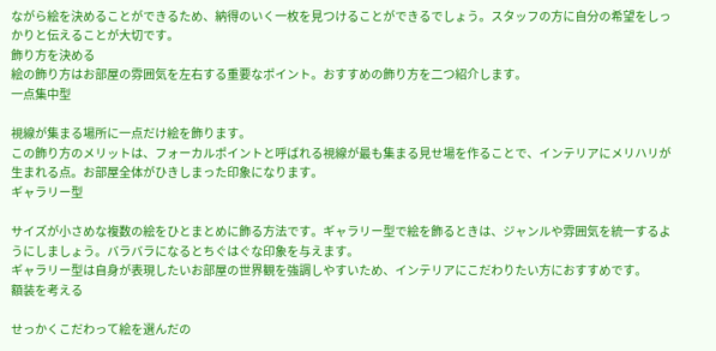ながら絵を決めることができるため、納得のいく一枚を見つけることができるでしょう。スタッフの方に自分の希望をしっかりと伝えることが大切です。
飾り方を決める
絵の飾り方はお部屋の雰囲気を左右する重要なポイント。おすすめの飾り方を二つ紹介します。
一点集中型

視線が集まる場所に一点だけ絵を飾ります。
この飾り方のメリットは、フォーカルポイントと呼ばれる視線が最も集まる見せ場を作ることで、インテリアにメリハリが生まれる点。お部屋全体がひきしまった印象になります。
ギャラリー型

サイズが小さめな複数の絵をひとまとめに飾る方法です。ギャラリー型で絵を飾るときは、ジャンルや雰囲気を統一するようにしましょう。バラバラになるとちぐはぐな印象を与えます。
ギャラリー型は自身が表現したいお部屋の世界観を強調しやすいため、インテリアにこだわりたい方におすすめです。
額装を考える

せっかくこだわって絵を選んだの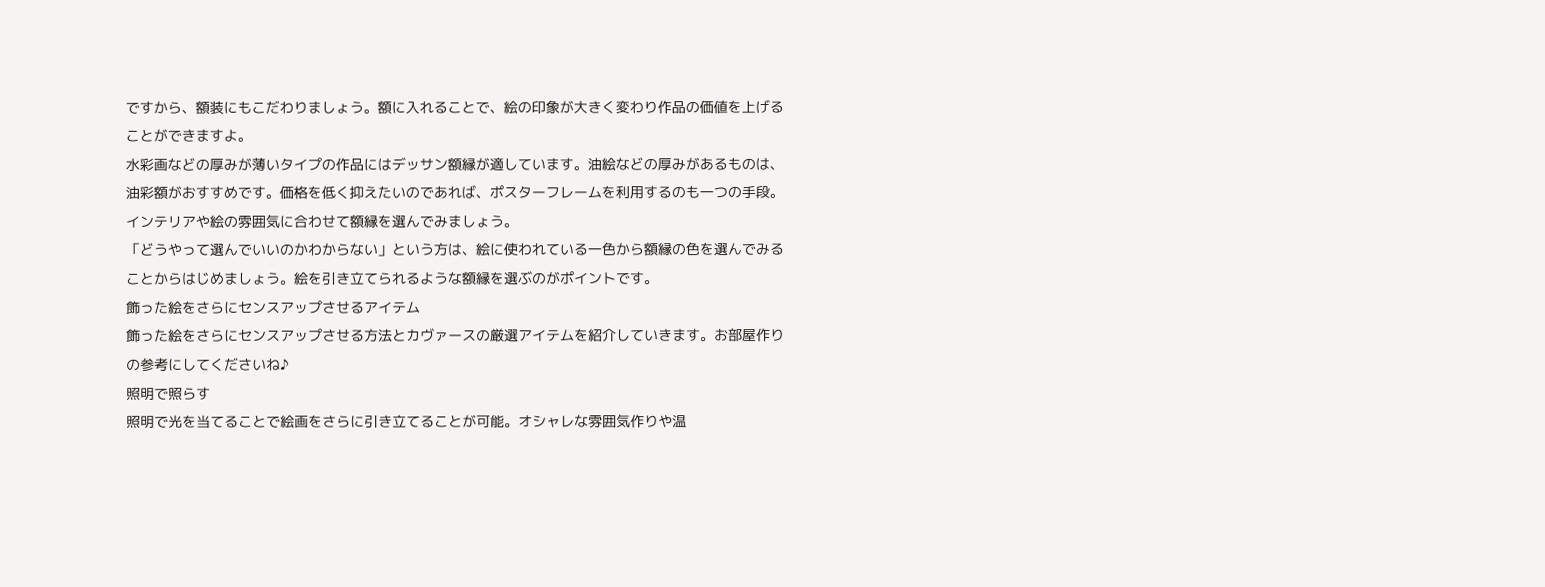ですから、額装にもこだわりましょう。額に入れることで、絵の印象が大きく変わり作品の価値を上げることができますよ。
水彩画などの厚みが薄いタイプの作品にはデッサン額縁が適しています。油絵などの厚みがあるものは、油彩額がおすすめです。価格を低く抑えたいのであれば、ポスターフレームを利用するのも一つの手段。インテリアや絵の雰囲気に合わせて額縁を選んでみましょう。
「どうやって選んでいいのかわからない」という方は、絵に使われている一色から額縁の色を選んでみることからはじめましょう。絵を引き立てられるような額縁を選ぶのがポイントです。
飾った絵をさらにセンスアップさせるアイテム
飾った絵をさらにセンスアップさせる方法とカヴァースの厳選アイテムを紹介していきます。お部屋作りの参考にしてくださいね♪
照明で照らす
照明で光を当てることで絵画をさらに引き立てることが可能。オシャレな雰囲気作りや温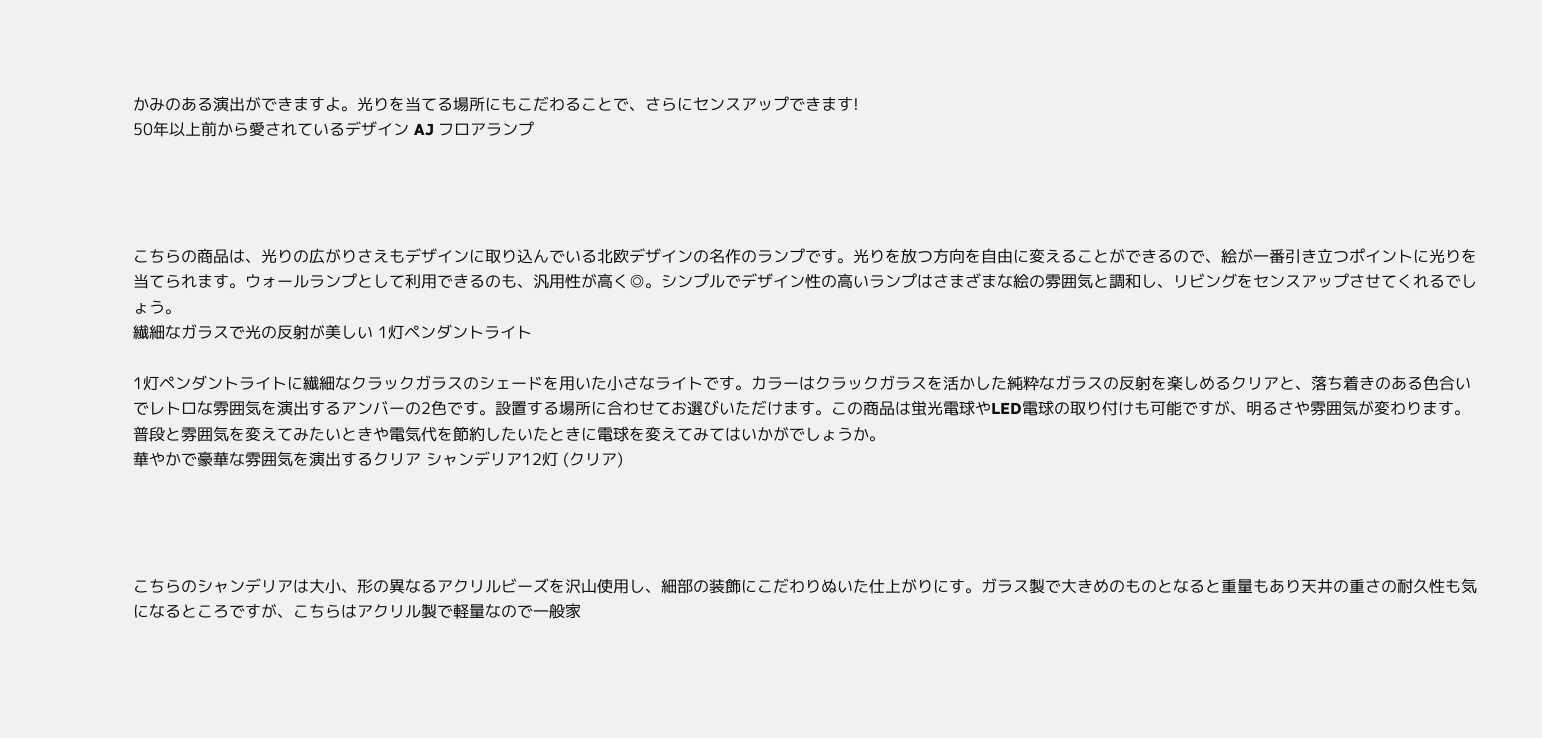かみのある演出ができますよ。光りを当てる場所にもこだわることで、さらにセンスアップできます!
50年以上前から愛されているデザイン AJ フロアランプ




こちらの商品は、光りの広がりさえもデザインに取り込んでいる北欧デザインの名作のランプです。光りを放つ方向を自由に変えることができるので、絵が一番引き立つポイントに光りを当てられます。ウォールランプとして利用できるのも、汎用性が高く◎。シンプルでデザイン性の高いランプはさまざまな絵の雰囲気と調和し、リビングをセンスアップさせてくれるでしょう。
繊細なガラスで光の反射が美しい 1灯ペンダントライト

1灯ペンダントライトに繊細なクラックガラスのシェードを用いた小さなライトです。カラーはクラックガラスを活かした純粋なガラスの反射を楽しめるクリアと、落ち着きのある色合いでレトロな雰囲気を演出するアンバーの2色です。設置する場所に合わせてお選びいただけます。この商品は蛍光電球やLED電球の取り付けも可能ですが、明るさや雰囲気が変わります。普段と雰囲気を変えてみたいときや電気代を節約したいたときに電球を変えてみてはいかがでしょうか。
華やかで豪華な雰囲気を演出するクリア シャンデリア12灯 (クリア)




こちらのシャンデリアは大小、形の異なるアクリルビーズを沢山使用し、細部の装飾にこだわりぬいた仕上がりにす。ガラス製で大きめのものとなると重量もあり天井の重さの耐久性も気になるところですが、こちらはアクリル製で軽量なので一般家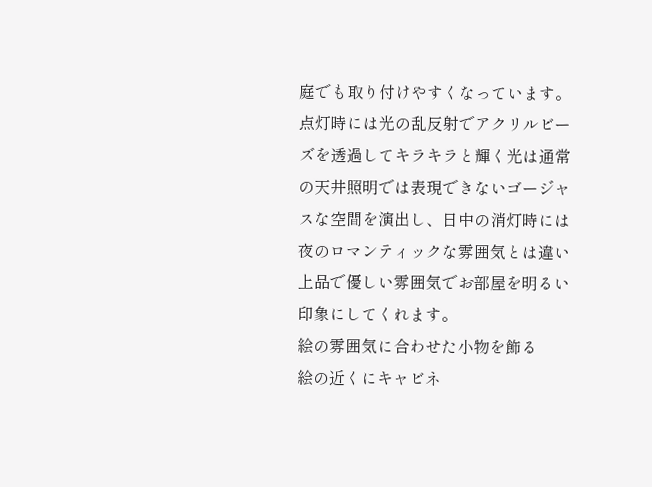庭でも取り付けやすくなっています。点灯時には光の乱反射でアクリルビーズを透過してキラキラと輝く光は通常の天井照明では表現できないゴージャスな空間を演出し、日中の消灯時には夜のロマンティックな雰囲気とは違い上品で優しい雰囲気でお部屋を明るい印象にしてくれます。
絵の雰囲気に合わせた小物を飾る
絵の近くにキャビネ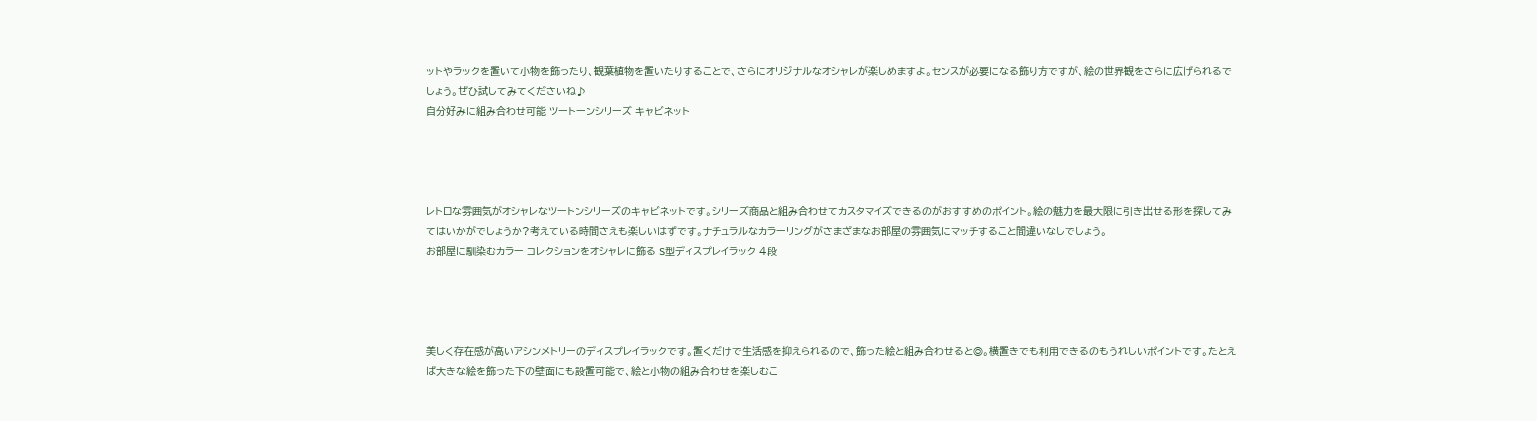ットやラックを置いて小物を飾ったり、観葉植物を置いたりすることで、さらにオリジナルなオシャレが楽しめますよ。センスが必要になる飾り方ですが、絵の世界観をさらに広げられるでしょう。ぜひ試してみてくださいね♪
自分好みに組み合わせ可能 ツートーンシリーズ キャビネット




レトロな雰囲気がオシャレなツートンシリーズのキャビネットです。シリーズ商品と組み合わせてカスタマイズできるのがおすすめのポイント。絵の魅力を最大限に引き出せる形を探してみてはいかがでしょうか?考えている時間さえも楽しいはずです。ナチュラルなカラーリングがさまざまなお部屋の雰囲気にマッチすること間違いなしでしょう。
お部屋に馴染むカラー コレクションをオシャレに飾る S型ディスプレイラック 4段




美しく存在感が高いアシンメトリーのディスプレイラックです。置くだけで生活感を抑えられるので、飾った絵と組み合わせると◎。横置きでも利用できるのもうれしいポイントです。たとえば大きな絵を飾った下の壁面にも設置可能で、絵と小物の組み合わせを楽しむこ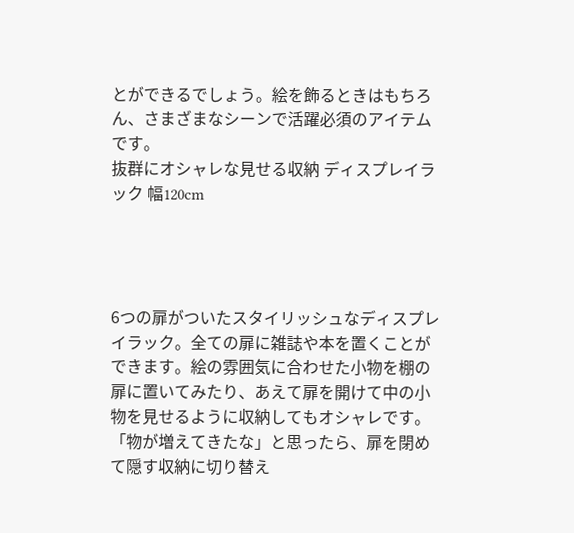とができるでしょう。絵を飾るときはもちろん、さまざまなシーンで活躍必須のアイテムです。
抜群にオシャレな見せる収納 ディスプレイラック 幅120cm




6つの扉がついたスタイリッシュなディスプレイラック。全ての扉に雑誌や本を置くことができます。絵の雰囲気に合わせた小物を棚の扉に置いてみたり、あえて扉を開けて中の小物を見せるように収納してもオシャレです。「物が増えてきたな」と思ったら、扉を閉めて隠す収納に切り替え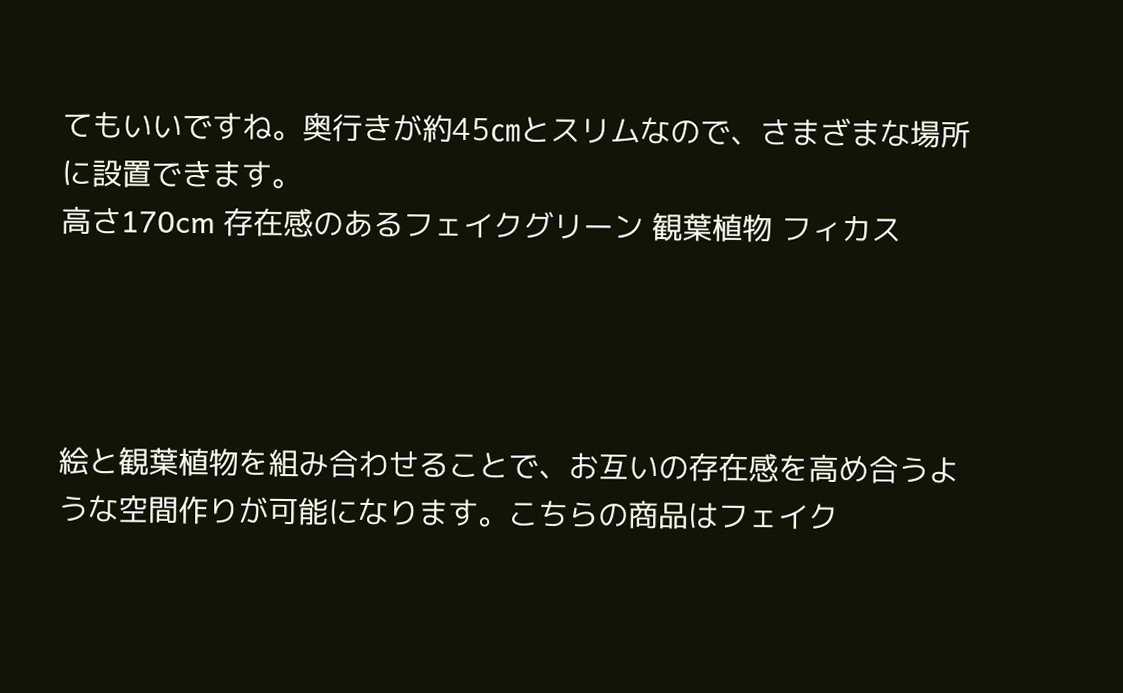てもいいですね。奥行きが約45㎝とスリムなので、さまざまな場所に設置できます。
高さ170cm 存在感のあるフェイクグリーン 観葉植物 フィカス




絵と観葉植物を組み合わせることで、お互いの存在感を高め合うような空間作りが可能になります。こちらの商品はフェイク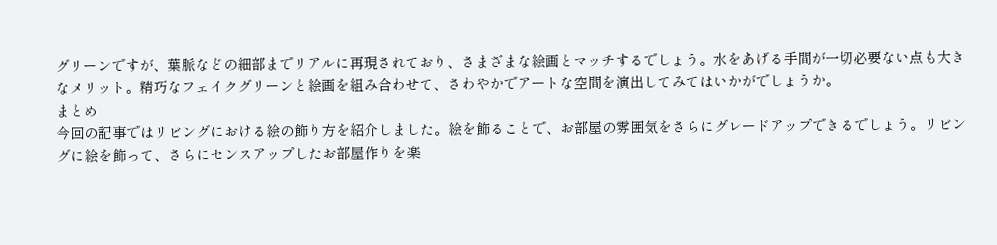グリーンですが、葉脈などの細部までリアルに再現されており、さまざまな絵画とマッチするでしょう。水をあげる手間が一切必要ない点も大きなメリット。精巧なフェイクグリーンと絵画を組み合わせて、さわやかでアートな空間を演出してみてはいかがでしょうか。
まとめ
今回の記事ではリビングにおける絵の飾り方を紹介しました。絵を飾ることで、お部屋の雰囲気をさらにグレードアップできるでしょう。リビングに絵を飾って、さらにセンスアップしたお部屋作りを楽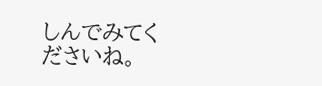しんでみてくださいね。